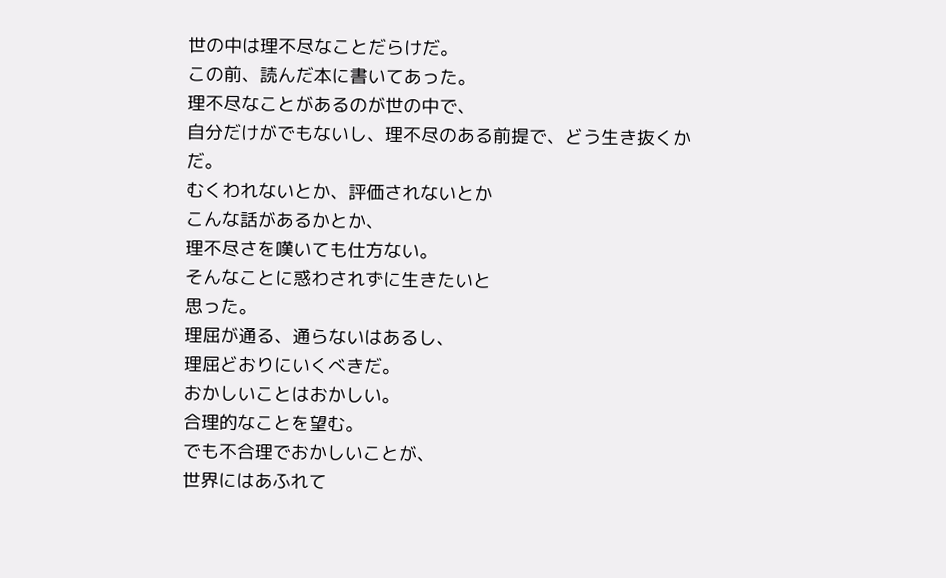世の中は理不尽なことだらけだ。
この前、読んだ本に書いてあった。
理不尽なことがあるのが世の中で、
自分だけがでもないし、理不尽のある前提で、どう生き抜くかだ。
むくわれないとか、評価されないとか
こんな話があるかとか、
理不尽さを嘆いても仕方ない。
そんなことに惑わされずに生きたいと
思った。
理屈が通る、通らないはあるし、
理屈どおりにいくべきだ。
おかしいことはおかしい。
合理的なことを望む。
でも不合理でおかしいことが、
世界にはあふれて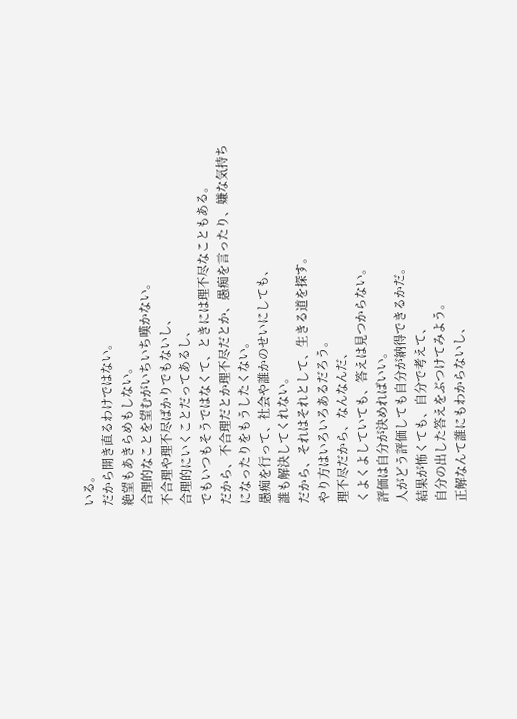いる。
だから開き直るわけではない。
絶望もあきらめもしない。
合理的なことを望むがいちいち嘆かない。
不合理や理不尽ばかりでもないし、
合理的にいくことだってあるし、
でもいつもそうではなくて、ときには理不尽なこともある。
だから、不合理だとか理不尽だとか、愚痴を言ったり、嫌な気持ちになったりをもうしたくない。
愚痴を行って、社会や誰かのせいにしても、
誰も解決してくれない。
だから、それはそれとして、生きる道を探す。
やり方はいろいろあるだろう。
理不尽だから、なんなんだ、
くよくよしていても、答えは見つからない。
評価は自分が決めればいい。
人がどう評価しても自分が納得できるかだ。
結果が怖くても、自分で考えて、
自分の出した答えをぶつけてみよう。
正解なんて誰にもわからないし、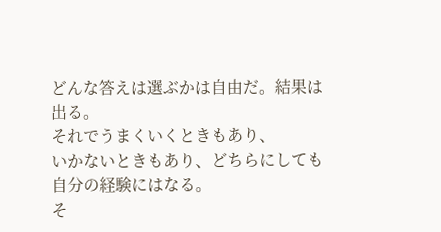どんな答えは選ぶかは自由だ。結果は出る。
それでうまくいくときもあり、
いかないときもあり、どちらにしても
自分の経験にはなる。
そ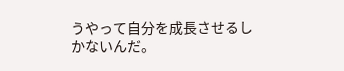うやって自分を成長させるしかないんだ。